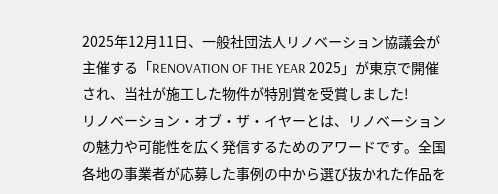2025年12月11日、一般社団法人リノベーション協議会が主催する「RENOVATION OF THE YEAR 2025」が東京で開催され、当社が施工した物件が特別賞を受賞しました!
リノベーション・オブ・ザ・イヤーとは、リノベーションの魅力や可能性を広く発信するためのアワードです。全国各地の事業者が応募した事例の中から選び抜かれた作品を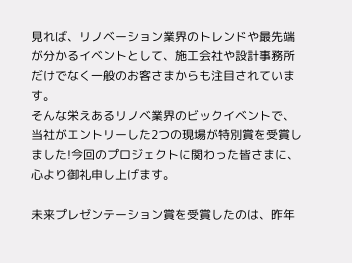見れば、リノベーション業界のトレンドや最先端が分かるイベントとして、施工会社や設計事務所だけでなく一般のお客さまからも注目されています。
そんな栄えあるリノベ業界のビックイベントで、当社がエントリーした2つの現場が特別賞を受賞しました!今回のプロジェクトに関わった皆さまに、心より御礼申し上げます。

未来プレゼンテーション賞を受賞したのは、昨年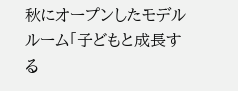秋にオープンしたモデルルーム「子どもと成長する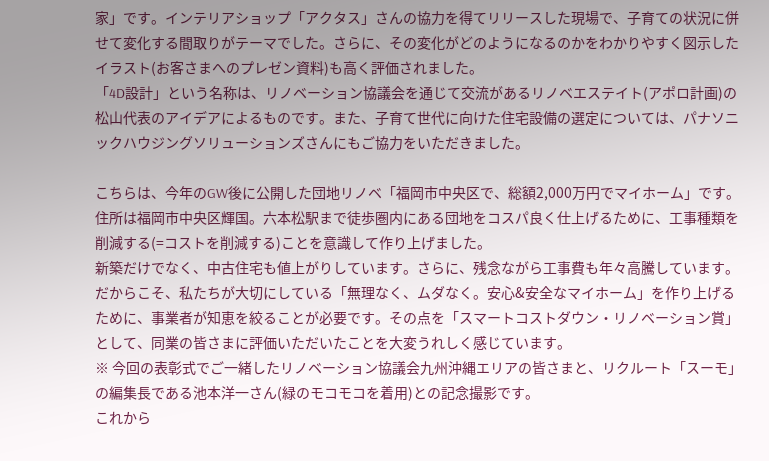家」です。インテリアショップ「アクタス」さんの協力を得てリリースした現場で、子育ての状況に併せて変化する間取りがテーマでした。さらに、その変化がどのようになるのかをわかりやすく図示したイラスト(お客さまへのプレゼン資料)も高く評価されました。
「4D設計」という名称は、リノベーション協議会を通じて交流があるリノベエステイト(アポロ計画)の松山代表のアイデアによるものです。また、子育て世代に向けた住宅設備の選定については、パナソニックハウジングソリューションズさんにもご協力をいただきました。

こちらは、今年のGW後に公開した団地リノベ「福岡市中央区で、総額2,000万円でマイホーム」です。住所は福岡市中央区輝国。六本松駅まで徒歩圏内にある団地をコスパ良く仕上げるために、工事種類を削減する(=コストを削減する)ことを意識して作り上げました。
新築だけでなく、中古住宅も値上がりしています。さらに、残念ながら工事費も年々高騰しています。だからこそ、私たちが大切にしている「無理なく、ムダなく。安心&安全なマイホーム」を作り上げるために、事業者が知恵を絞ることが必要です。その点を「スマートコストダウン・リノベーション賞」として、同業の皆さまに評価いただいたことを大変うれしく感じています。
※ 今回の表彰式でご一緒したリノベーション協議会九州沖縄エリアの皆さまと、リクルート「スーモ」の編集長である池本洋一さん(緑のモコモコを着用)との記念撮影です。
これから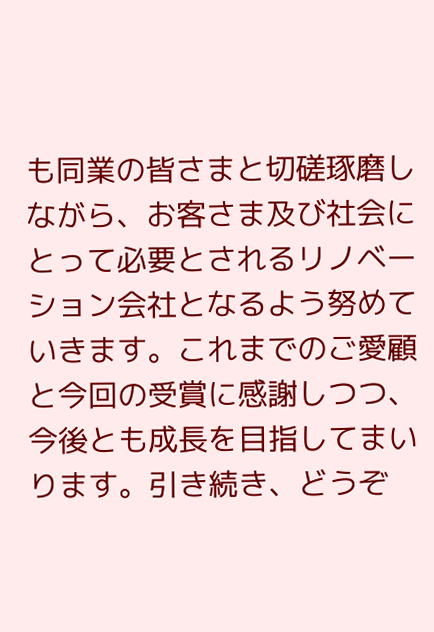も同業の皆さまと切磋琢磨しながら、お客さま及び社会にとって必要とされるリノベーション会社となるよう努めていきます。これまでのご愛顧と今回の受賞に感謝しつつ、今後とも成長を目指してまいります。引き続き、どうぞ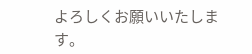よろしくお願いいたします。